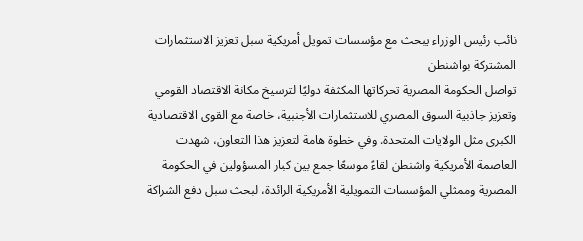نائب رئيس الوزراء يبحث مع مؤسسات تمويل أمريكية سبل تعزيز الاستثمارات المشتركة بواشنطن
تواصل الحكومة المصرية تحركاتها المكثفة دوليًا لترسيخ مكانة الاقتصاد القومي وتعزيز جاذبية السوق المصري للاستثمارات الأجنبية، خاصة مع القوى الاقتصادية الكبرى مثل الولايات المتحدة. وفي خطوة هامة لتعزيز هذا التعاون، شهدت العاصمة الأمريكية واشنطن لقاءً موسعًا جمع بين كبار المسؤولين في الحكومة المصرية وممثلي المؤسسات التمويلية الأمريكية الرائدة، لبحث سبل دفع الشراكة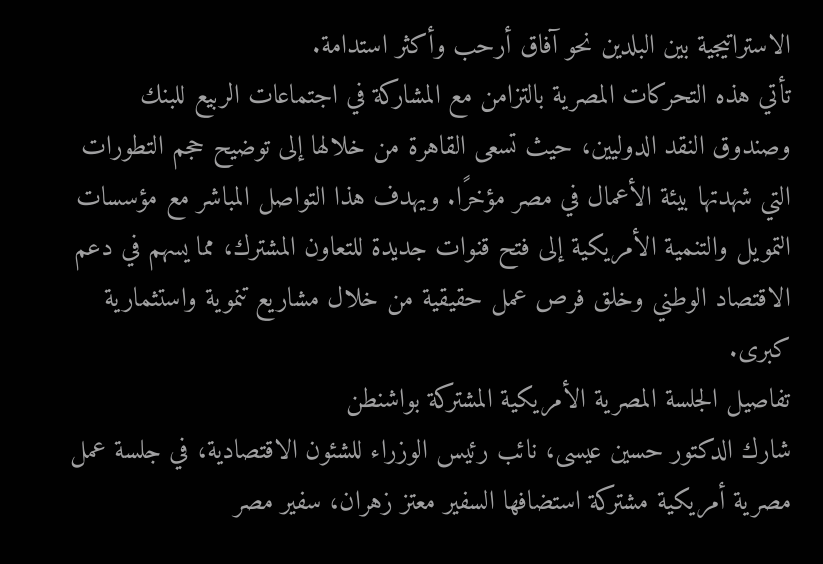الاستراتيجية بين البلدين نحو آفاق أرحب وأكثر استدامة.
تأتي هذه التحركات المصرية بالتزامن مع المشاركة في اجتماعات الربيع للبنك وصندوق النقد الدوليين، حيث تسعى القاهرة من خلالها إلى توضيح حجم التطورات التي شهدتها بيئة الأعمال في مصر مؤخرًا. ويهدف هذا التواصل المباشر مع مؤسسات التمويل والتنمية الأمريكية إلى فتح قنوات جديدة للتعاون المشترك، مما يسهم في دعم الاقتصاد الوطني وخلق فرص عمل حقيقية من خلال مشاريع تنموية واستثمارية كبرى.
تفاصيل الجلسة المصرية الأمريكية المشتركة بواشنطن
شارك الدكتور حسين عيسى، نائب رئيس الوزراء للشئون الاقتصادية، في جلسة عمل مصرية أمريكية مشتركة استضافها السفير معتز زهران، سفير مصر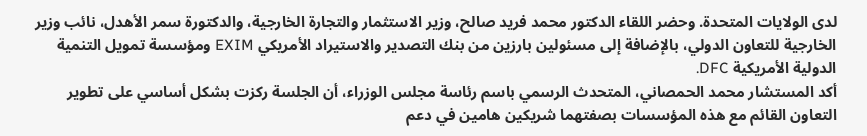لدى الولايات المتحدة. وحضر اللقاء الدكتور محمد فريد صالح، وزير الاستثمار والتجارة الخارجية، والدكتورة سمر الأهدل، نائب وزير الخارجية للتعاون الدولي، بالإضافة إلى مسئولين بارزين من بنك التصدير والاستيراد الأمريكي EXIM ومؤسسة تمويل التنمية الدولية الأمريكية DFC.
أكد المستشار محمد الحمصاني، المتحدث الرسمي باسم رئاسة مجلس الوزراء، أن الجلسة ركزت بشكل أساسي على تطوير التعاون القائم مع هذه المؤسسات بصفتهما شريكين هامين في دعم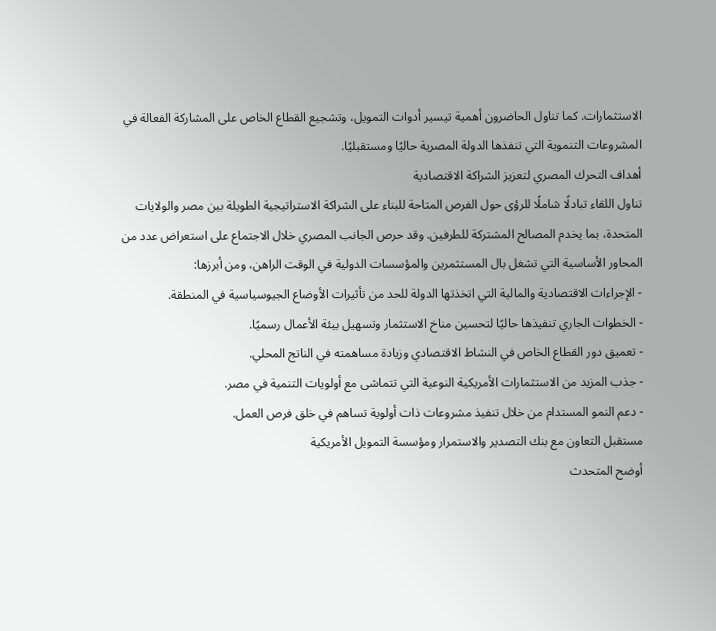الاستثمارات. كما تناول الحاضرون أهمية تيسير أدوات التمويل، وتشجيع القطاع الخاص على المشاركة الفعالة في المشروعات التنموية التي تنفذها الدولة المصرية حاليًا ومستقبليًا.
أهداف التحرك المصري لتعزيز الشراكة الاقتصادية
تناول اللقاء تبادلًا شاملًا للرؤى حول الفرص المتاحة للبناء على الشراكة الاستراتيجية الطويلة بين مصر والولايات المتحدة، بما يخدم المصالح المشتركة للطرفين. وقد حرص الجانب المصري خلال الاجتماع على استعراض عدد من المحاور الأساسية التي تشغل بال المستثمرين والمؤسسات الدولية في الوقت الراهن، ومن أبرزها:
- الإجراءات الاقتصادية والمالية التي اتخذتها الدولة للحد من تأثيرات الأوضاع الجيوسياسية في المنطقة.
- الخطوات الجاري تنفيذها حاليًا لتحسين مناخ الاستثمار وتسهيل بيئة الأعمال رسميًا.
- تعميق دور القطاع الخاص في النشاط الاقتصادي وزيادة مساهمته في الناتج المحلي.
- جذب المزيد من الاستثمارات الأمريكية النوعية التي تتماشى مع أولويات التنمية في مصر.
- دعم النمو المستدام من خلال تنفيذ مشروعات ذات أولوية تساهم في خلق فرص العمل.
مستقبل التعاون مع بنك التصدير والاستمرار ومؤسسة التمويل الأمريكية
أوضح المتحدث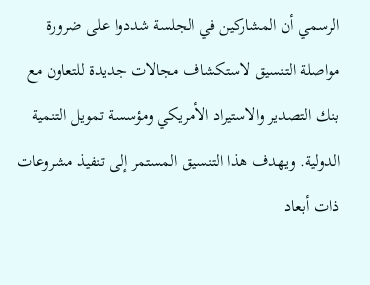الرسمي أن المشاركين في الجلسة شددوا على ضرورة مواصلة التنسيق لاستكشاف مجالات جديدة للتعاون مع بنك التصدير والاستيراد الأمريكي ومؤسسة تمويل التنمية الدولية. ويهدف هذا التنسيق المستمر إلى تنفيذ مشروعات ذات أبعاد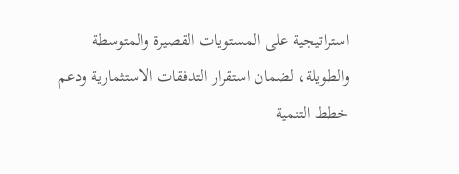استراتيجية على المستويات القصيرة والمتوسطة والطويلة، لضمان استقرار التدفقات الاستثمارية ودعم خطط التنمية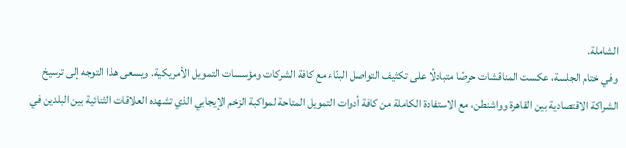الشاملة.
وفي ختام الجلسة، عكست المناقشات حرصًا متبادلًا على تكثيف التواصل البنّاء مع كافة الشركات ومؤسسات التمويل الأمريكية. ويسعى هذا التوجه إلى ترسيخ الشراكة الاقتصادية بين القاهرة وواشنطن، مع الاستفادة الكاملة من كافة أدوات التمويل المتاحة لمواكبة الزخم الإيجابي الذي تشهده العلاقات الثنائية بين البلدين في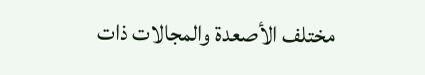مختلف الأصعدة والمجالات ذات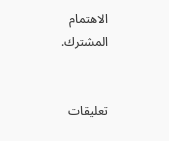الاهتمام المشترك.


تعليقات